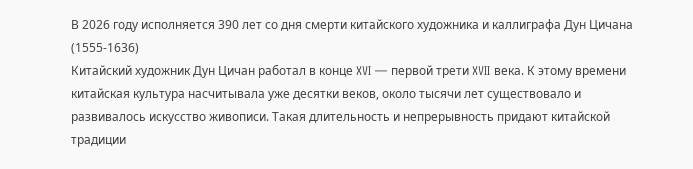В 2026 году исполняется 390 лет со дня смерти китайского художника и каллиграфа Дун Цичана (1555-1636)
Китайский художник Дун Цичан работал в конце XVI — первой трети XVII века. К этому времени китайская культура насчитывала уже десятки веков, около тысячи лет существовало и развивалось искусство живописи. Такая длительность и непрерывность придают китайской традиции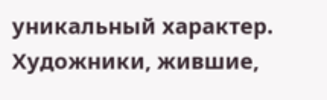уникальный характер. Художники, жившие,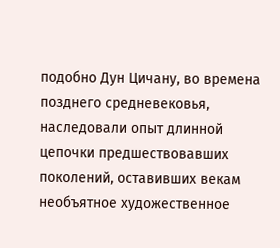подобно Дун Цичану, во времена позднего средневековья, наследовали опыт длинной цепочки предшествовавших поколений, оставивших векам необъятное художественное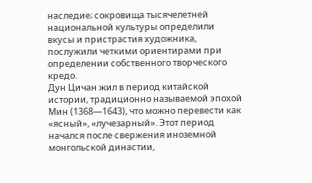наследие; сокровища тысячелетней национальной культуры определили вкусы и пристрастия художника, послужили четкими ориентирами при определении собственного творческого кредо.
Дун Цичан жил в период китайской истории, традиционно называемой эпохой Мин (1368—1643), что можно перевести как «ясный», «лучезарный». Этот период начался после свержения иноземной монгольской династии,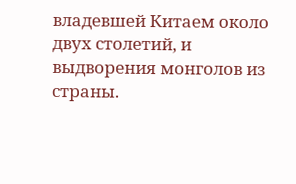владевшей Китаем около двух столетий, и выдворения монголов из страны.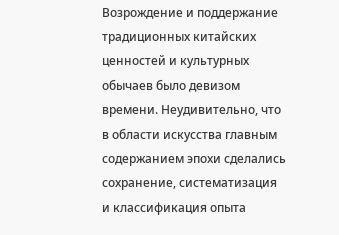Возрождение и поддержание традиционных китайских ценностей и культурных обычаев было девизом времени. Неудивительно, что в области искусства главным содержанием эпохи сделались сохранение, систематизация и классификация опыта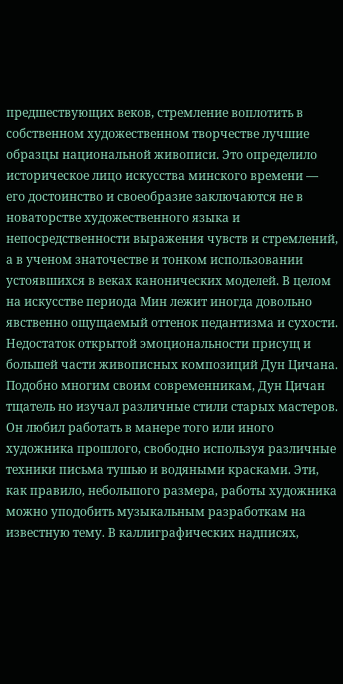предшествующих веков, стремление воплотить в собственном художественном творчестве лучшие образцы национальной живописи. Это определило историческое лицо искусства минского времени — его достоинство и своеобразие заключаются не в новаторстве художественного языка и непосредственности выражения чувств и стремлений, а в ученом знаточестве и тонком использовании устоявшихся в веках канонических моделей. В целом на искусстве периода Мин лежит иногда довольно явственно ощущаемый оттенок педантизма и сухости. Недостаток открытой эмоциональности присущ и большей части живописных композиций Дун Цичана. Подобно многим своим современникам, Дун Цичан тщатель но изучал различные стили старых мастеров. Он любил работать в манере того или иного художника прошлого, свободно используя различные техники письма тушью и водяными красками. Эти, как правило, небольшого размера, работы художника можно уподобить музыкальным разработкам на известную тему. В каллиграфических надписях,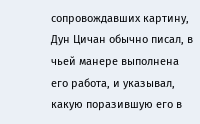сопровождавших картину, Дун Цичан обычно писал, в чьей манере выполнена его работа, и указывал, какую поразившую его в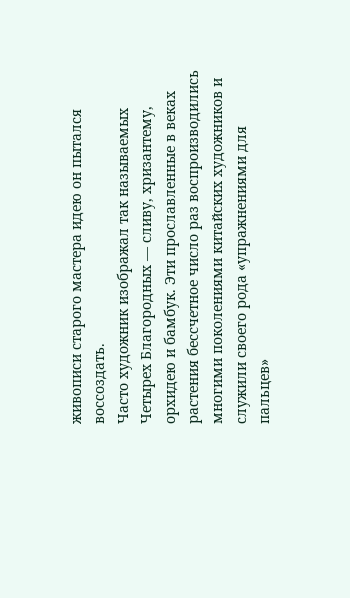живописи старого мастера идею он пытался воссоздать.
Часто художник изображал так называемых Четырех Благородных — сливу, хризантему, орхидею и бамбук. Эти прославленные в веках растения бессчетное число раз воспроизводились многими поколениями китайских художников и служили своего рода «упражнениями для пальцев»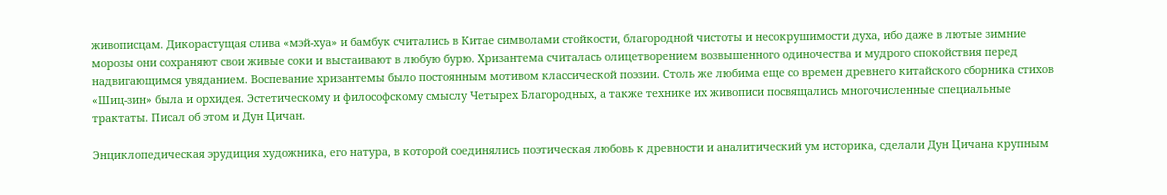живописцам. Дикорастущая слива «мэй-хуа» и бамбук считались в Китае символами стойкости, благородной чистоты и несокрушимости духа, ибо даже в лютые зимние морозы они сохраняют свои живые соки и выстаивают в любую бурю. Хризантема считалась олицетворением возвышенного одиночества и мудрого спокойствия перед надвигающимся увяданием. Воспевание хризантемы было постоянным мотивом классической поэзии. Столь же любима еще со времен древнего китайского сборника стихов «Шиц-зин» была и орхидея. Эстетическому и философскому смыслу Четырех Благородных, а также технике их живописи посвящались многочисленные специальные трактаты. Писал об этом и Дун Цичан.

Энциклопедическая эрудиция художника, его натура, в которой соединялись поэтическая любовь к древности и аналитический ум историка, сделали Дун Цичана крупным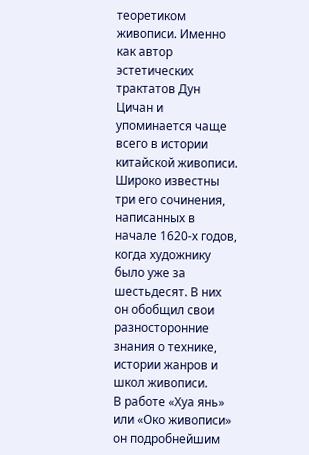теоретиком живописи. Именно как автор эстетических трактатов Дун Цичан и упоминается чаще всего в истории китайской живописи. Широко известны три его сочинения, написанных в начале 1620-х годов, когда художнику было уже за шестьдесят. В них он обобщил свои разносторонние знания о технике, истории жанров и школ живописи.
В работе «Хуа янь» или «Око живописи» он подробнейшим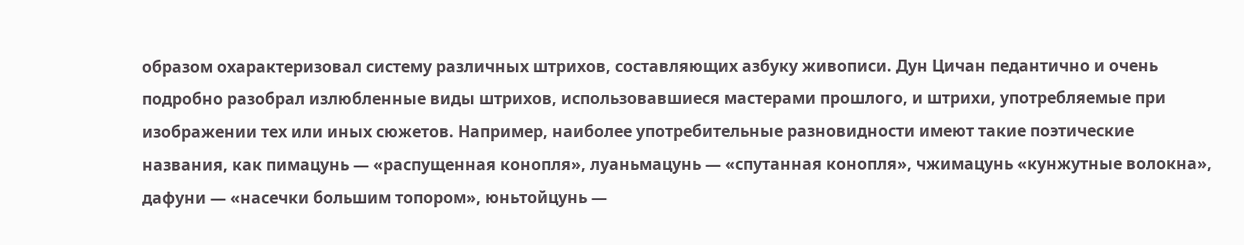образом охарактеризовал систему различных штрихов, составляющих азбуку живописи. Дун Цичан педантично и очень подробно разобрал излюбленные виды штрихов, использовавшиеся мастерами прошлого, и штрихи, употребляемые при изображении тех или иных сюжетов. Например, наиболее употребительные разновидности имеют такие поэтические названия, как пимацунь — «распущенная конопля», луаньмацунь — «спутанная конопля», чжимацунь «кунжутные волокна», дафуни — «насечки большим топором», юньтойцунь —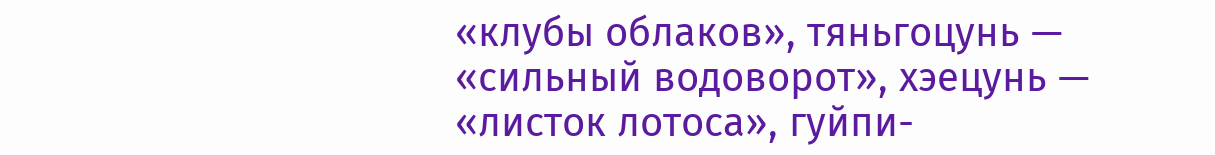«клубы облаков», тяньгоцунь — «сильный водоворот», хэецунь — «листок лотоса», гуйпи-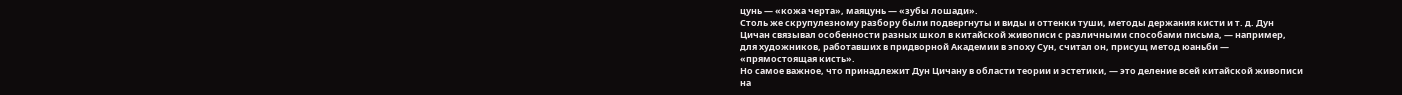цунь — «кожа черта», маяцунь — «зубы лошади».
Столь же скрупулезному разбору были подвергнуты и виды и оттенки туши, методы держания кисти и т. д. Дун Цичан связывал особенности разных школ в китайской живописи с различными способами письма, — например, для художников, работавших в придворной Академии в эпоху Сун, считал он, присущ метод юаньби — «прямостоящая кисть».
Но самое важное, что принадлежит Дун Цичану в области теории и эстетики, — это деление всей китайской живописи на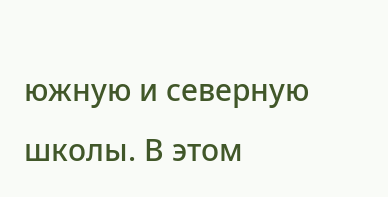южную и северную школы. В этом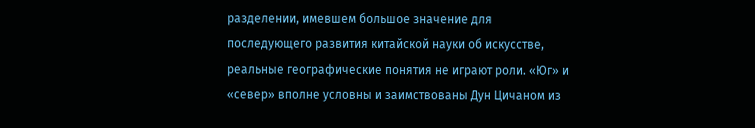разделении, имевшем большое значение для последующего развития китайской науки об искусстве, реальные географические понятия не играют роли. «Юг» и «север» вполне условны и заимствованы Дун Цичаном из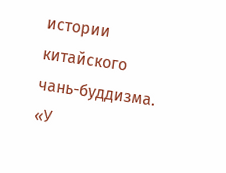истории китайского чань-буддизма.
«У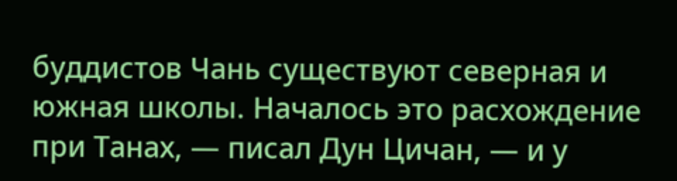буддистов Чань существуют северная и южная школы. Началось это расхождение при Танах, — писал Дун Цичан, — и у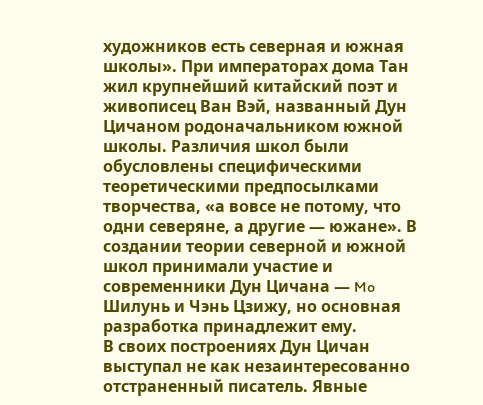художников есть северная и южная школы». При императорах дома Тан жил крупнейший китайский поэт и живописец Ван Вэй, названный Дун Цичаном родоначальником южной школы. Различия школ были обусловлены специфическими теоретическими предпосылками творчества, «а вовсе не потому, что одни северяне, а другие — южане». В создании теории северной и южной школ принимали участие и современники Дун Цичана — Mo Шилунь и Чэнь Цзижу, но основная разработка принадлежит ему.
В своих построениях Дун Цичан выступал не как незаинтересованно отстраненный писатель. Явные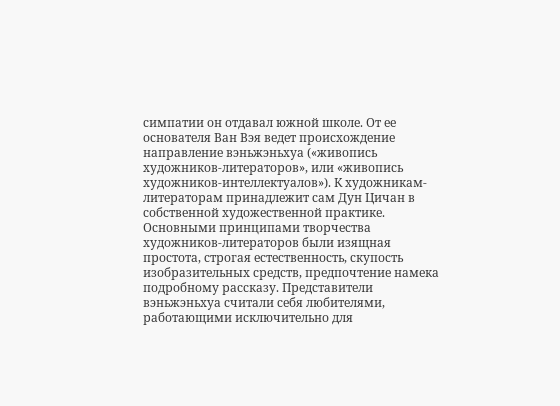симпатии он отдавал южной школе. От ее основателя Ван Вэя ведет происхождение направление вэньжэньхуа («живопись художников-литераторов», или «живопись художников-интеллектуалов»). К художникам-литераторам принадлежит сам Дун Цичан в собственной художественной практике. Основными принципами творчества художников-литераторов были изящная простота, строгая естественность, скупость изобразительных средств, предпочтение намека подробному рассказу. Представители вэньжэньхуа считали себя любителями, работающими исключительно для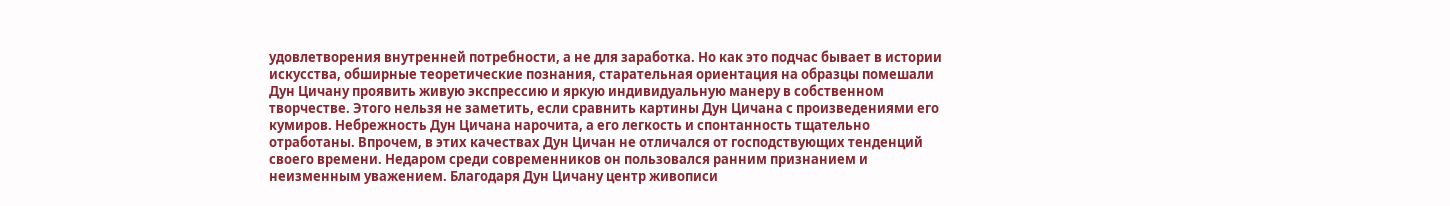удовлетворения внутренней потребности, а не для заработка. Но как это подчас бывает в истории искусства, обширные теоретические познания, старательная ориентация на образцы помешали Дун Цичану проявить живую экспрессию и яркую индивидуальную манеру в собственном творчестве. Этого нельзя не заметить, если сравнить картины Дун Цичана с произведениями его кумиров. Небрежность Дун Цичана нарочита, а его легкость и спонтанность тщательно отработаны. Впрочем, в этих качествах Дун Цичан не отличался от господствующих тенденций своего времени. Недаром среди современников он пользовался ранним признанием и неизменным уважением. Благодаря Дун Цичану центр живописи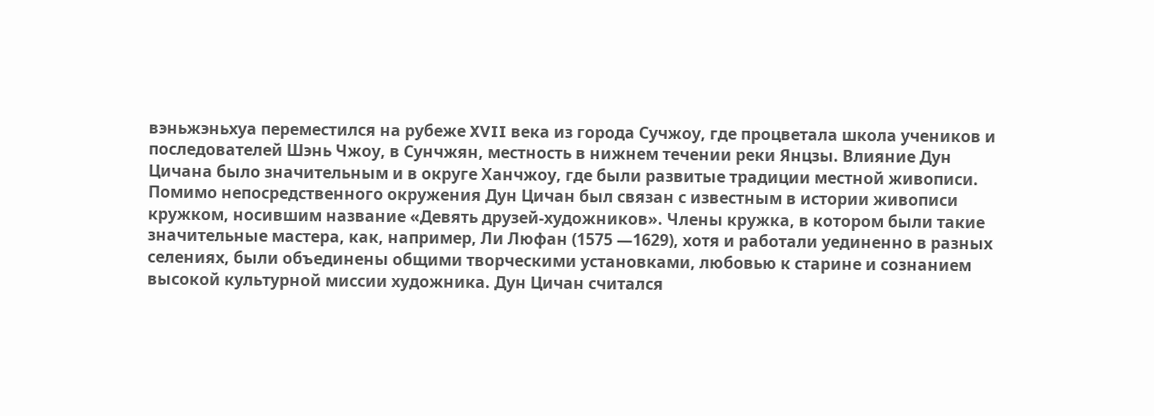вэньжэньхуа переместился на рубеже XVII века из города Сучжоу, где процветала школа учеников и последователей Шэнь Чжоу, в Сунчжян, местность в нижнем течении реки Янцзы. Влияние Дун Цичана было значительным и в округе Ханчжоу, где были развитые традиции местной живописи.
Помимо непосредственного окружения Дун Цичан был связан с известным в истории живописи кружком, носившим название «Девять друзей-художников». Члены кружка, в котором были такие значительные мастера, как, например, Ли Люфан (1575 —1629), хотя и работали уединенно в разных селениях, были объединены общими творческими установками, любовью к старине и сознанием высокой культурной миссии художника. Дун Цичан считался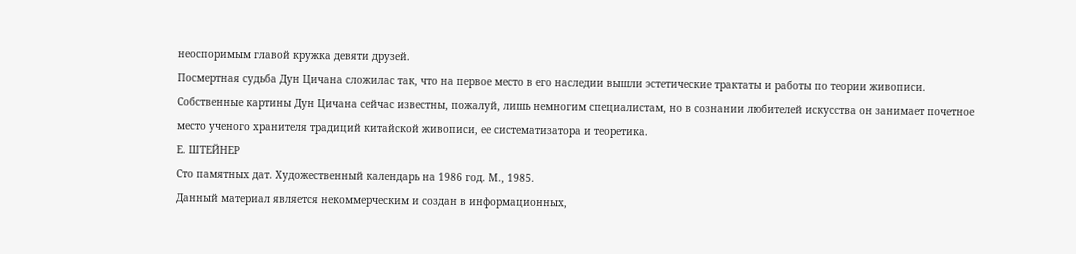неоспоримым главой кружка девяти друзей.
Посмертная судьба Дун Цичана сложилас так, что на первое место в его наследии вышли эстетические трактаты и работы по теории живописи. Собственные картины Дун Цичана сейчас известны, пожалуй, лишь немногим специалистам, но в сознании любителей искусства он занимает почетное место ученого хранителя традиций китайской живописи, ее систематизатора и теоретика.
Е. ШТЕЙНЕР
Сто памятных дат. Художественный календарь на 1986 год. М., 1985.
Данный материал является некоммерческим и создан в информационных,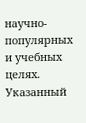научно-популярных и учебных целях. Указанный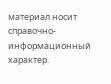материал носит справочно-информационный характер.